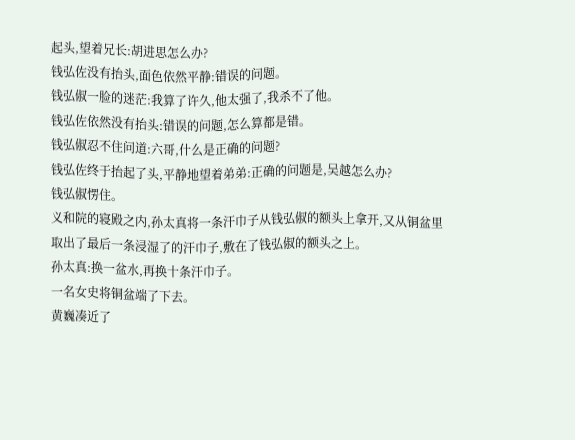起头,望着兄长:胡进思怎么办?
钱弘佐没有抬头,面色依然平静:错误的问题。
钱弘俶一脸的迷茫:我算了许久,他太强了,我杀不了他。
钱弘佐依然没有抬头:错误的问题,怎么算都是错。
钱弘俶忍不住问道:六哥,什么是正确的问题?
钱弘佐终于抬起了头,平静地望着弟弟:正确的问题是,吴越怎么办?
钱弘俶愣住。
义和院的寝殿之内,孙太真将一条汗巾子从钱弘俶的额头上拿开,又从铜盆里取出了最后一条浸湿了的汗巾子,敷在了钱弘俶的额头之上。
孙太真:换一盆水,再换十条汗巾子。
一名女史将铜盆端了下去。
黄巍凑近了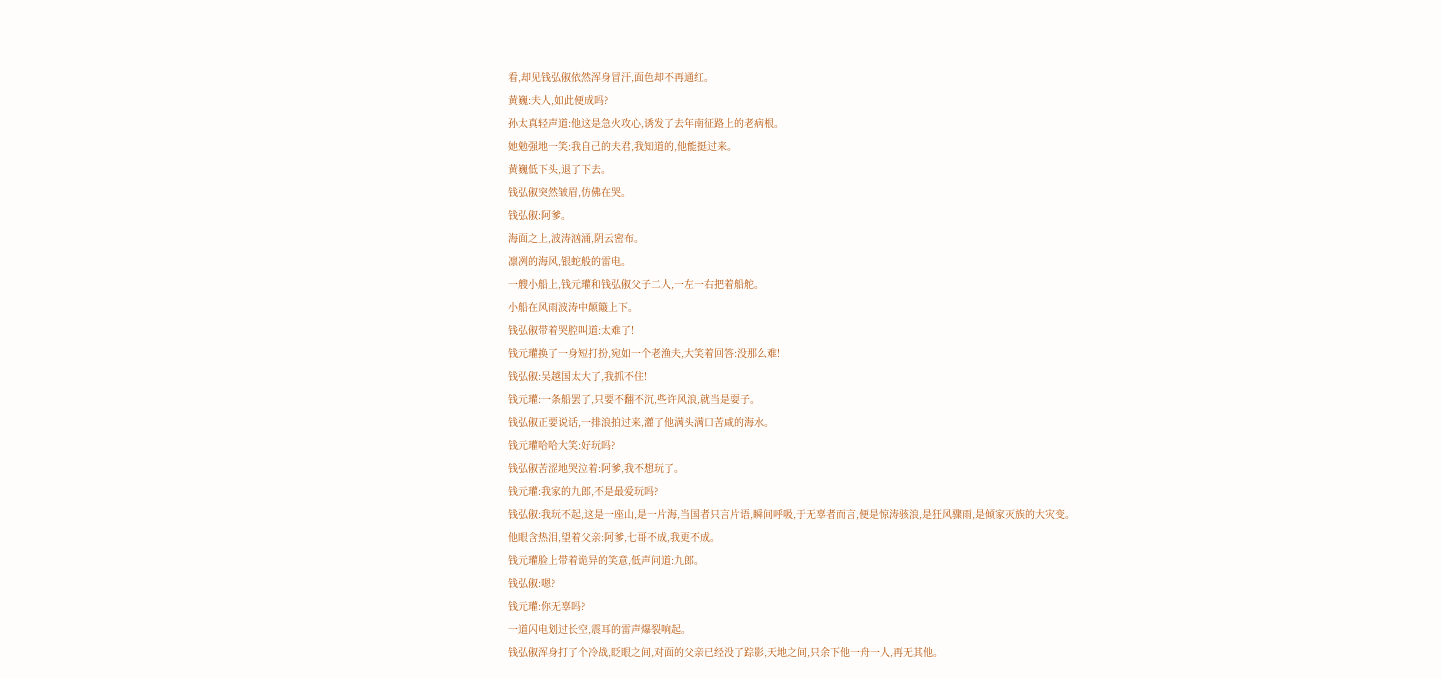看,却见钱弘俶依然浑身冒汗,面色却不再通红。
黄巍:夫人,如此便成吗?
孙太真轻声道:他这是急火攻心,诱发了去年南征路上的老病根。
她勉强地一笑:我自己的夫君,我知道的,他能挺过来。
黄巍低下头,退了下去。
钱弘俶突然皱眉,仿佛在哭。
钱弘俶:阿爹。
海面之上,波涛汹涌,阴云密布。
凛冽的海风,银蛇般的雷电。
一艘小船上,钱元瓘和钱弘俶父子二人,一左一右把着船舵。
小船在风雨波涛中颠簸上下。
钱弘俶带着哭腔叫道:太难了!
钱元瓘换了一身短打扮,宛如一个老渔夫,大笑着回答:没那么难!
钱弘俶:吴越国太大了,我抓不住!
钱元瓘:一条船罢了,只要不翻不沉,些许风浪,就当是耍子。
钱弘俶正要说话,一排浪拍过来,灌了他满头满口苦咸的海水。
钱元瓘哈哈大笑:好玩吗?
钱弘俶苦涩地哭泣着:阿爹,我不想玩了。
钱元瓘:我家的九郎,不是最爱玩吗?
钱弘俶:我玩不起,这是一座山,是一片海,当国者只言片语,瞬间呼吸,于无辜者而言,便是惊涛骇浪,是狂风骤雨,是倾家灭族的大灾变。
他眼含热泪,望着父亲:阿爹,七哥不成,我更不成。
钱元瓘脸上带着诡异的笑意,低声问道:九郎。
钱弘俶:嗯?
钱元瓘:你无辜吗?
一道闪电划过长空,震耳的雷声爆裂响起。
钱弘俶浑身打了个冷战,眨眼之间,对面的父亲已经没了踪影,天地之间,只余下他一舟一人,再无其他。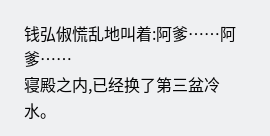钱弘俶慌乱地叫着:阿爹……阿爹……
寝殿之内,已经换了第三盆冷水。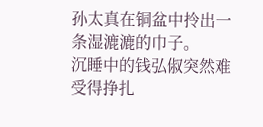孙太真在铜盆中拎出一条湿漉漉的巾子。
沉睡中的钱弘俶突然难受得挣扎